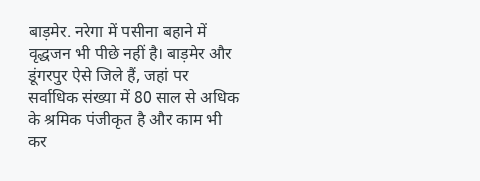बाड़मेर. नरेगा में पसीना बहाने में वृद्धजन भी पीछे नहीं है। बाड़मेर और डूंगरपुर ऐसे जिले हैं, जहां पर सर्वाधिक संख्या में 80 साल से अधिक के श्रमिक पंजीकृत है और काम भी कर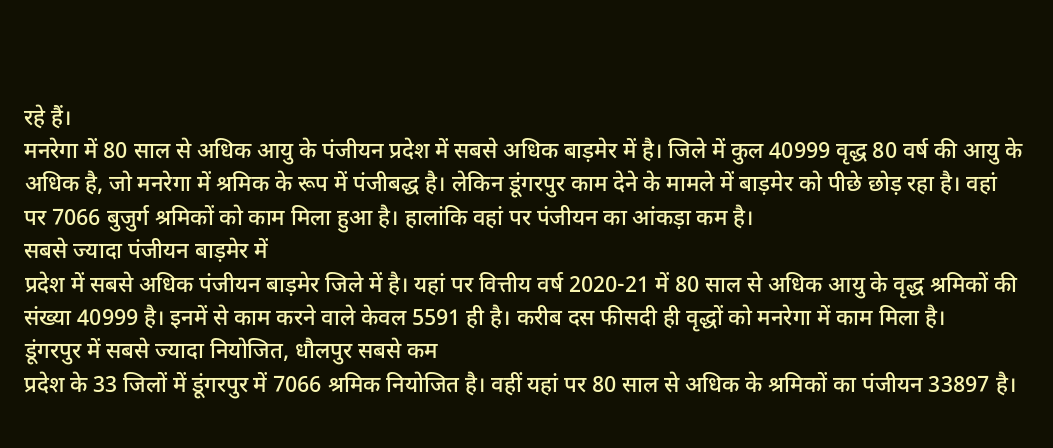रहे हैं।
मनरेगा में 80 साल से अधिक आयु के पंजीयन प्रदेश में सबसे अधिक बाड़मेर में है। जिले में कुल 40999 वृद्ध 80 वर्ष की आयु के अधिक है, जो मनरेगा में श्रमिक के रूप में पंजीबद्ध है। लेकिन डूंगरपुर काम देने के मामले में बाड़मेर को पीछे छोड़ रहा है। वहां पर 7066 बुजुर्ग श्रमिकों को काम मिला हुआ है। हालांकि वहां पर पंजीयन का आंकड़ा कम है।
सबसे ज्यादा पंजीयन बाड़मेर में
प्रदेश में सबसे अधिक पंजीयन बाड़मेर जिले में है। यहां पर वित्तीय वर्ष 2020-21 में 80 साल से अधिक आयु के वृद्ध श्रमिकों की संख्या 40999 है। इनमें से काम करने वाले केवल 5591 ही है। करीब दस फीसदी ही वृद्धों को मनरेगा में काम मिला है।
डूंगरपुर में सबसे ज्यादा नियोजित, धौलपुर सबसे कम
प्रदेश के 33 जिलों में डूंगरपुर में 7066 श्रमिक नियोजित है। वहीं यहां पर 80 साल से अधिक के श्रमिकों का पंजीयन 33897 है।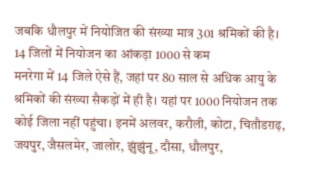जबकि धौलपुर में नियोजित की संख्या मात्र 301 श्रमिकों की है।
14 जिलों में नियोजन का आंकड़ा 1000 से कम
मनरेगा में 14 जिले ऐसे हैं, जहां पर 80 साल से अधिक आयु के श्रमिकों की संख्या सैकड़ों में ही है। यहां पर 1000 नियोजन तक कोई जिला नहीं पहुंचा। इनमें अलवर, करौली, कोटा, चितौडग़ढ़, जयपुर, जैसलमेर, जालोर, झुंझुंनू, दौसा, धौलपुर,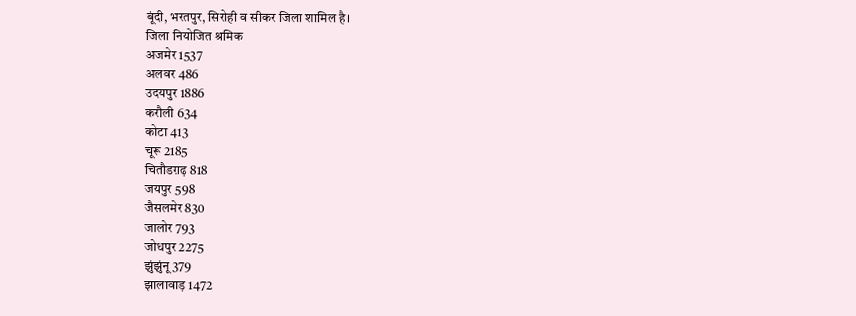बूंदी, भरतपुर, सिरोही व सीकर जिला शामिल है।
जिला नियोजित श्रमिक
अजमेर 1537
अलवर 486
उदयपुर 1886
करौली 634
कोटा 413
चूरू 2185
चितौडग़ढ़ 818
जयपुर 598
जैसलमेर 830
जालोर 793
जोधपुर 2275
झुंझुंनू 379
झालावाड़ 1472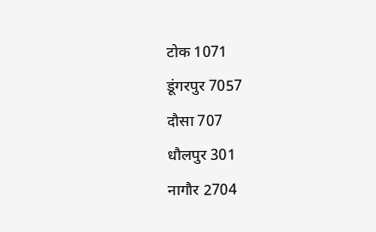टोक 1071
डूंगरपुर 7057
दौसा 707
धौलपुर 301
नागौर 2704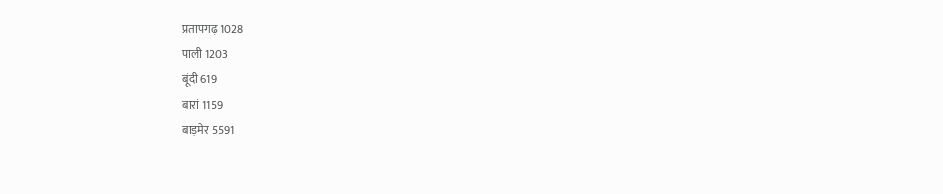प्रतापगढ़ 1028
पाली 1203
बूंदी 619
बारां 1159
बाड़मेर 5591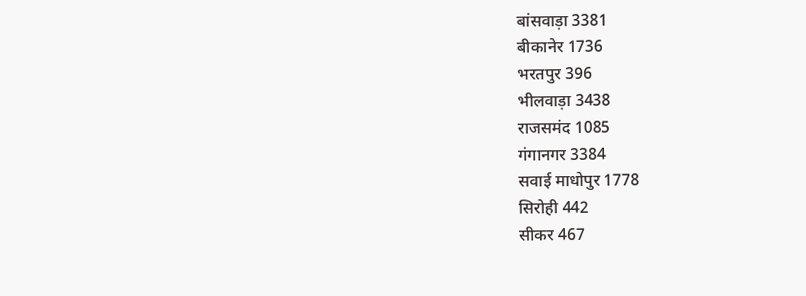बांसवाड़ा 3381
बीकानेर 1736
भरतपुर 396
भीलवाड़ा 3438
राजसमंद 1085
गंगानगर 3384
सवाई माधोपुर 1778
सिरोही 442
सीकर 467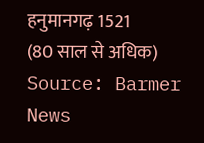हनुमानगढ़ 1521
(80 साल से अधिक)
Source: Barmer News